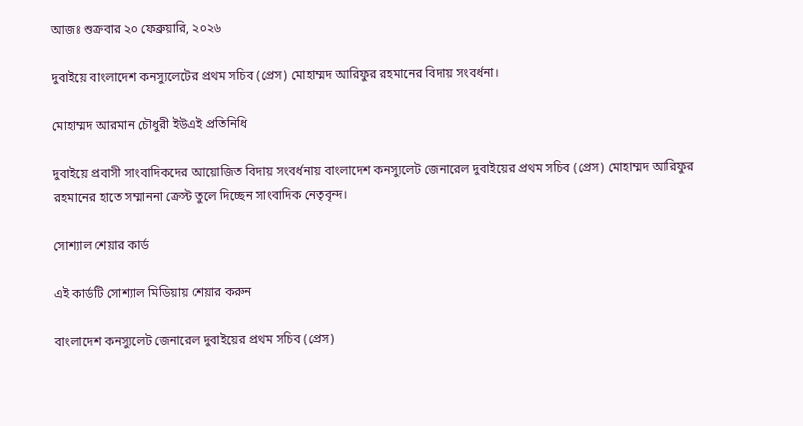আজঃ শুক্রবার ২০ ফেব্রুয়ারি, ২০২৬

দুবাইয়ে বাংলাদেশ কনস্যুলেটের প্রথম সচিব (প্রেস) মোহাম্মদ আরিফুর রহমানের বিদায় সংবর্ধনা।

মোহাম্মদ আরমান চৌধুরী ইউএই প্রতিনিধি

দুবাইয়ে প্রবাসী সাংবাদিকদের আয়োজিত বিদায় সংবর্ধনায় বাংলাদেশ কনস্যুলেট জেনারেল দুবাইয়ের প্রথম সচিব (প্রেস) মোহাম্মদ আরিফুর রহমানের হাতে সম্মাননা ক্রেস্ট তুলে দিচ্ছেন সাংবাদিক নেতৃবৃন্দ।

সোশ্যাল শেয়ার কার্ড

এই কার্ডটি সোশ্যাল মিডিয়ায় শেয়ার করুন

বাংলাদেশ কনস্যুলেট জেনারেল দুবাইয়ের প্রথম সচিব (প্রেস)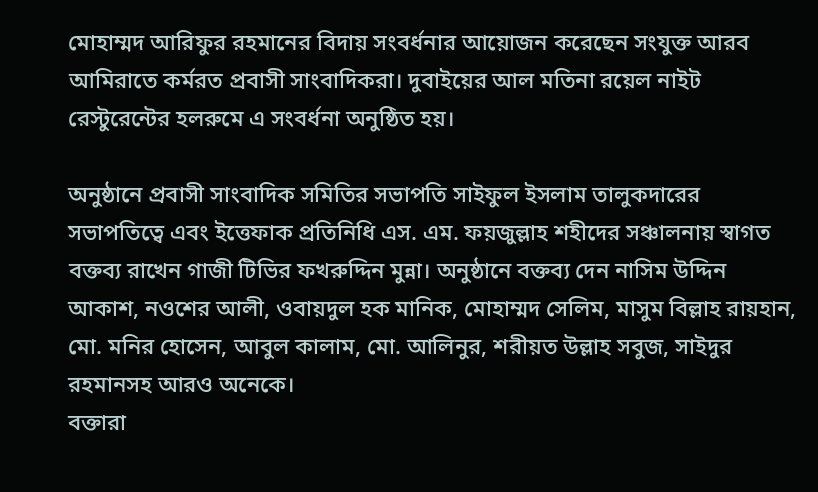মোহাম্মদ আরিফুর রহমানের বিদায় সংবর্ধনার আয়োজন করেছেন সংযুক্ত আরব আমিরাতে কর্মরত প্রবাসী সাংবাদিকরা। দুবাইয়ের আল মতিনা রয়েল নাইট রেস্টুরেন্টের হলরুমে এ সংবর্ধনা অনুষ্ঠিত হয়।

অনুষ্ঠানে প্রবাসী সাংবাদিক সমিতির সভাপতি সাইফুল ইসলাম তালুকদারের সভাপতিত্বে এবং ইত্তেফাক প্রতিনিধি এস. এম. ফয়জুল্লাহ শহীদের সঞ্চালনায় স্বাগত বক্তব্য রাখেন গাজী টিভির ফখরুদ্দিন মুন্না। অনুষ্ঠানে বক্তব্য দেন নাসিম উদ্দিন আকাশ, নওশের আলী, ওবায়দুল হক মানিক, মোহাম্মদ সেলিম, মাসুম বিল্লাহ রায়হান, মো. মনির হোসেন, আবুল কালাম, মো. আলিনুর, শরীয়ত উল্লাহ সবুজ, সাইদুর রহমানসহ আরও অনেকে।
বক্তারা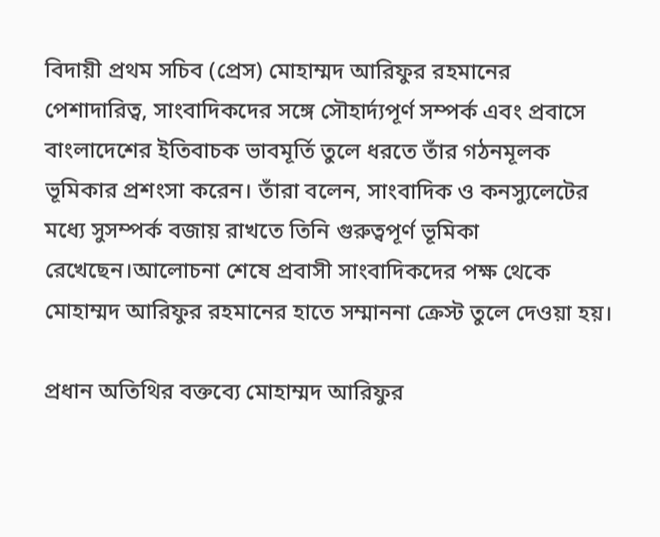বিদায়ী প্রথম সচিব (প্রেস) মোহাম্মদ আরিফুর রহমানের পেশাদারিত্ব, সাংবাদিকদের সঙ্গে সৌহার্দ্যপূর্ণ সম্পর্ক এবং প্রবাসে বাংলাদেশের ইতিবাচক ভাবমূর্তি তুলে ধরতে তাঁর গঠনমূলক ভূমিকার প্রশংসা করেন। তাঁরা বলেন, সাংবাদিক ও কনস্যুলেটের মধ্যে সুসম্পর্ক বজায় রাখতে তিনি গুরুত্বপূর্ণ ভূমিকা রেখেছেন।আলোচনা শেষে প্রবাসী সাংবাদিকদের পক্ষ থেকে মোহাম্মদ আরিফুর রহমানের হাতে সম্মাননা ক্রেস্ট তুলে দেওয়া হয়।

প্রধান অতিথির বক্তব্যে মোহাম্মদ আরিফুর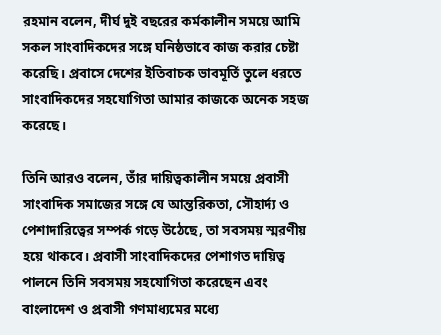রহমান বলেন, দীর্ঘ দুই বছরের কর্মকালীন সময়ে আমি সকল সাংবাদিকদের সঙ্গে ঘনিষ্ঠভাবে কাজ করার চেষ্টা করেছি। প্রবাসে দেশের ইতিবাচক ভাবমূর্তি তুলে ধরতে সাংবাদিকদের সহযোগিতা আমার কাজকে অনেক সহজ করেছে।

তিনি আরও বলেন, তাঁর দায়িত্বকালীন সময়ে প্রবাসী সাংবাদিক সমাজের সঙ্গে যে আন্তরিকতা, সৌহার্দ্য ও পেশাদারিত্বের সম্পর্ক গড়ে উঠেছে, তা সবসময় স্মরণীয় হয়ে থাকবে। প্রবাসী সাংবাদিকদের পেশাগত দায়িত্ব পালনে তিনি সবসময় সহযোগিতা করেছেন এবং বাংলাদেশ ও প্রবাসী গণমাধ্যমের মধ্যে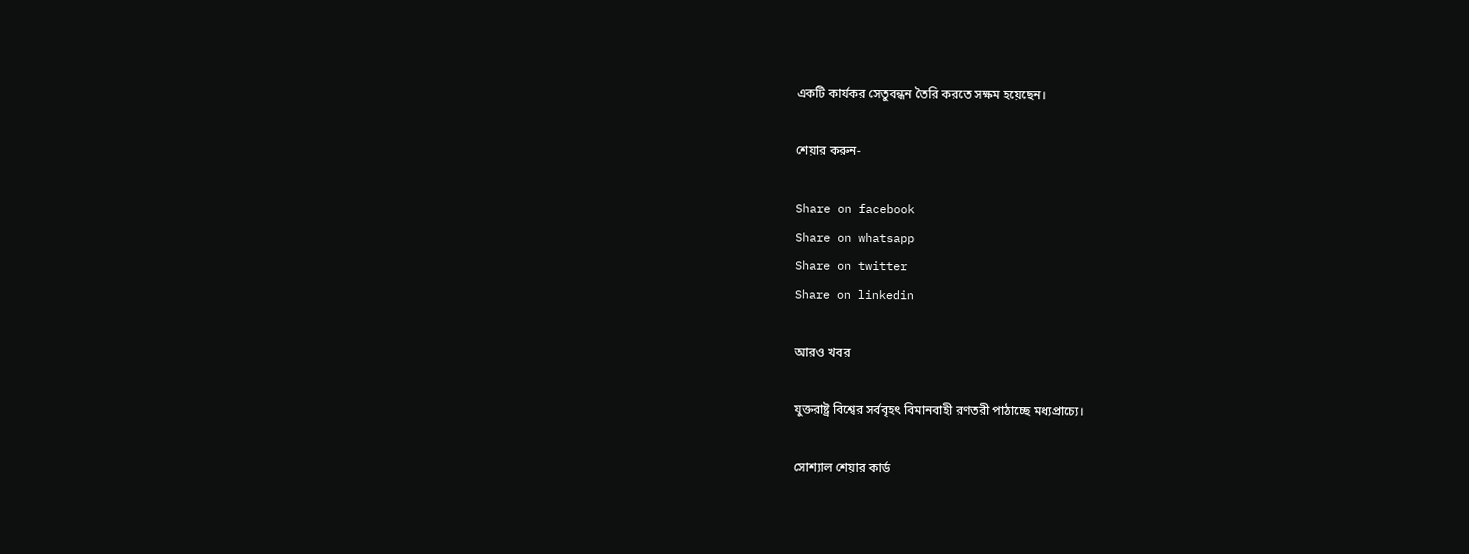একটি কার্যকর সেতুবন্ধন তৈরি করতে সক্ষম হয়েছেন।

শেয়ার করুন-

Share on facebook
Share on whatsapp
Share on twitter
Share on linkedin

আরও খবর

যুক্তরাষ্ট্র বিশ্বের সর্ববৃহৎ বিমানবাহী রণতরী পাঠাচ্ছে মধ্যপ্রাচ্যে।

সোশ্যাল শেয়ার কার্ড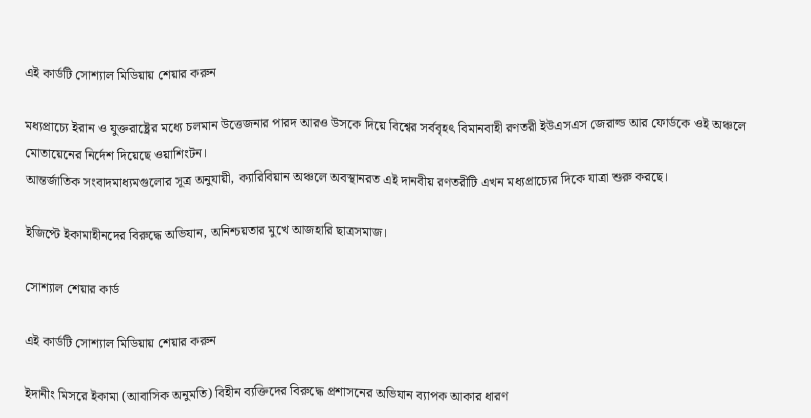এই কার্ডটি সোশ্যাল মিডিয়ায় শেয়ার করুন

মধ্যপ্রাচ্যে ইরান ও যুক্তরাষ্ট্রের মধ্যে চলমান উত্তেজনার পারদ আরও উসকে দিয়ে বিশ্বের সর্ববৃহৎ বিমানবাহী রণতরী ইউএসএস জেরাল্ড আর ফোর্ডকে ওই অঞ্চলে মোতায়েনের নির্দেশ দিয়েছে ওয়াশিংটন।
আন্তর্জাতিক সংবাদমাধ্যমগুলোর সূত্র অনুযায়ী, ক্যারিবিয়ান অঞ্চলে অবস্থানরত এই দানবীয় রণতরীটি এখন মধ্যপ্রাচ্যের দিকে যাত্রা শুরু করছে।

ইজিপ্টে ইকামাহীনদের বিরুদ্ধে অভিযান, অনিশ্চয়তার মুখে আজহারি ছাত্রসমাজ।

সোশ্যাল শেয়ার কার্ড

এই কার্ডটি সোশ্যাল মিডিয়ায় শেয়ার করুন

ইদানীং মিসরে ইকামা (আবাসিক অনুমতি) বিহীন ব্যক্তিদের বিরুদ্ধে প্রশাসনের অভিযান ব্যাপক আকার ধারণ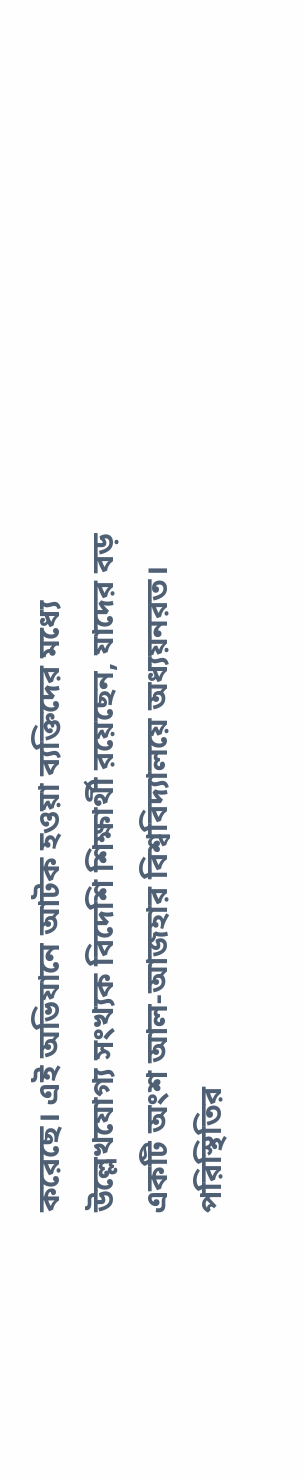করেছে। এই অভিযানে আটক হওয়া ব্যক্তিদের মধ্যে উল্লেখযোগ্য সংখ্যক বিদেশি শিক্ষার্থী রয়েছেন, যাদের বড় একটি অংশ আল-আজহার বিশ্ববিদ্যালয়ে অধ্যয়নরত। পরিস্থিতির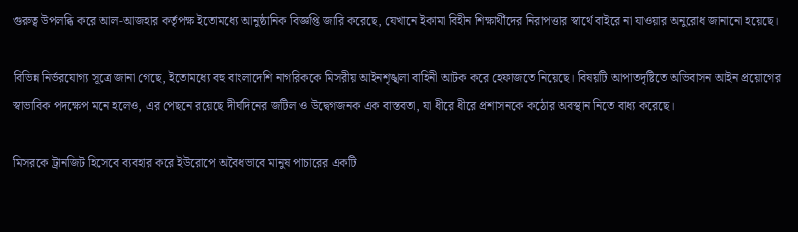গুরুত্ব উপলব্ধি করে আল-আজহার কর্তৃপক্ষ ইতোমধ্যে আনুষ্ঠানিক বিজ্ঞপ্তি জারি করেছে, যেখানে ইকামা বিহীন শিক্ষার্থীদের নিরাপত্তার স্বার্থে বাইরে না যাওয়ার অনুরোধ জানানো হয়েছে।

বিভিন্ন নির্ভরযোগ্য সূত্রে জানা গেছে, ইতোমধ্যে বহু বাংলাদেশি নাগরিককে মিসরীয় আইনশৃঙ্খলা বাহিনী আটক করে হেফাজতে নিয়েছে। বিষয়টি আপাতদৃষ্টিতে অভিবাসন আইন প্রয়োগের স্বাভাবিক পদক্ষেপ মনে হলেও, এর পেছনে রয়েছে দীর্ঘদিনের জটিল ও উদ্বেগজনক এক বাস্তবতা, যা ধীরে ধীরে প্রশাসনকে কঠোর অবস্থান নিতে বাধ্য করেছে।

মিসরকে ট্রানজিট হিসেবে ব্যবহার করে ইউরোপে অবৈধভাবে মানুষ পাচারের একটি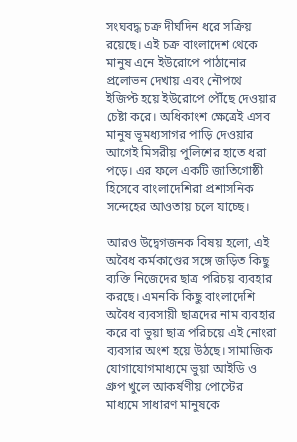সংঘবদ্ধ চক্র দীর্ঘদিন ধরে সক্রিয় রয়েছে। এই চক্র বাংলাদেশ থেকে মানুষ এনে ইউরোপে পাঠানোর প্রলোভন দেখায় এবং নৌপথে ইজিপ্ট হয়ে ইউরোপে পৌঁছে দেওয়ার চেষ্টা করে। অধিকাংশ ক্ষেত্রেই এসব মানুষ ভূমধ্যসাগর পাড়ি দেওয়ার আগেই মিসরীয় পুলিশের হাতে ধরা পড়ে। এর ফলে একটি জাতিগোষ্ঠী হিসেবে বাংলাদেশিরা প্রশাসনিক সন্দেহের আওতায় চলে যাচ্ছে।

আরও উদ্বেগজনক বিষয় হলো, এই অবৈধ কর্মকাণ্ডের সঙ্গে জড়িত কিছু ব্যক্তি নিজেদের ছাত্র পরিচয় ব্যবহার করছে। এমনকি কিছু বাংলাদেশি অবৈধ ব্যবসায়ী ছাত্রদের নাম ব্যবহার করে বা ভুয়া ছাত্র পরিচয়ে এই নোংরা ব্যবসার অংশ হয়ে উঠছে। সামাজিক যোগাযোগমাধ্যমে ভুয়া আইডি ও গ্রুপ খুলে আকর্ষণীয় পোস্টের মাধ্যমে সাধারণ মানুষকে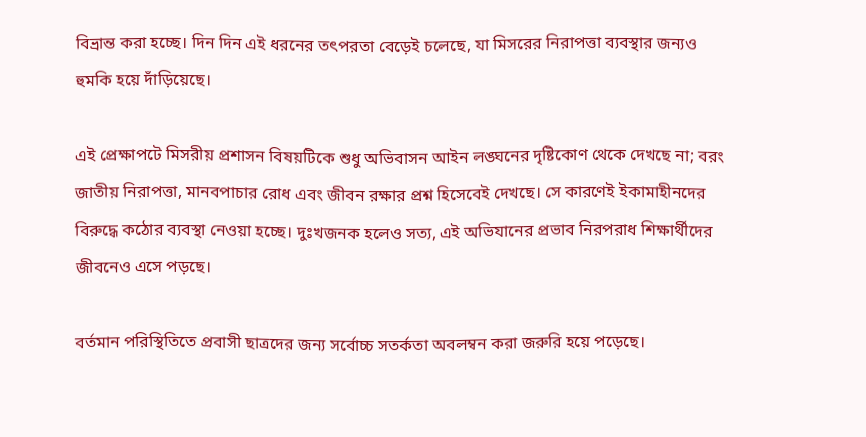বিভ্রান্ত করা হচ্ছে। দিন দিন এই ধরনের তৎপরতা বেড়েই চলেছে, যা মিসরের নিরাপত্তা ব্যবস্থার জন্যও হুমকি হয়ে দাঁড়িয়েছে।

এই প্রেক্ষাপটে মিসরীয় প্রশাসন বিষয়টিকে শুধু অভিবাসন আইন লঙ্ঘনের দৃষ্টিকোণ থেকে দেখছে না; বরং জাতীয় নিরাপত্তা, মানবপাচার রোধ এবং জীবন রক্ষার প্রশ্ন হিসেবেই দেখছে। সে কারণেই ইকামাহীনদের বিরুদ্ধে কঠোর ব্যবস্থা নেওয়া হচ্ছে। দুঃখজনক হলেও সত্য, এই অভিযানের প্রভাব নিরপরাধ শিক্ষার্থীদের জীবনেও এসে পড়ছে।

বর্তমান পরিস্থিতিতে প্রবাসী ছাত্রদের জন্য সর্বোচ্চ সতর্কতা অবলম্বন করা জরুরি হয়ে পড়েছে।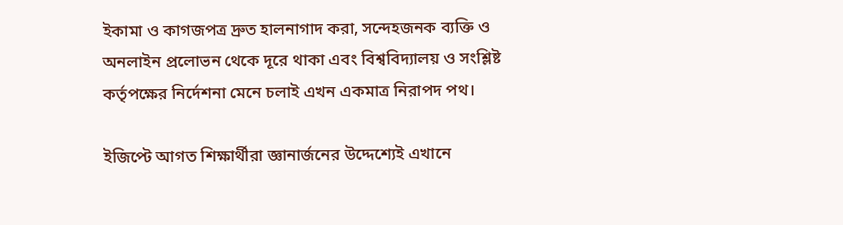ইকামা ও কাগজপত্র দ্রুত হালনাগাদ করা, সন্দেহজনক ব্যক্তি ও অনলাইন প্রলোভন থেকে দূরে থাকা এবং বিশ্ববিদ্যালয় ও সংশ্লিষ্ট কর্তৃপক্ষের নির্দেশনা মেনে চলাই এখন একমাত্র নিরাপদ পথ।

ইজিপ্টে আগত শিক্ষার্থীরা জ্ঞানার্জনের উদ্দেশ্যেই এখানে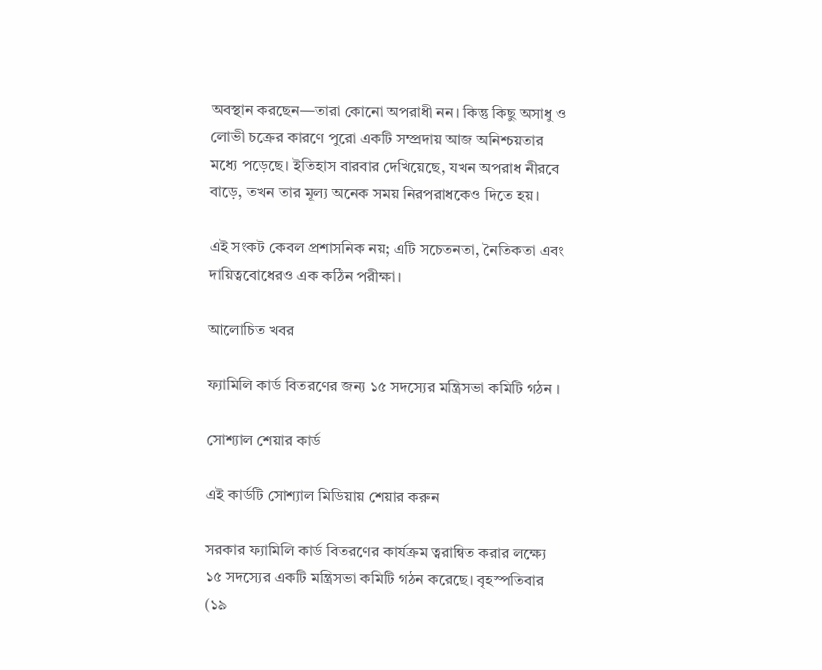অবস্থান করছেন—তারা কোনো অপরাধী নন। কিন্তু কিছু অসাধু ও লোভী চক্রের কারণে পুরো একটি সম্প্রদায় আজ অনিশ্চয়তার মধ্যে পড়েছে। ইতিহাস বারবার দেখিয়েছে, যখন অপরাধ নীরবে বাড়ে, তখন তার মূল্য অনেক সময় নিরপরাধকেও দিতে হয়।

এই সংকট কেবল প্রশাসনিক নয়; এটি সচেতনতা, নৈতিকতা এবং দায়িত্ববোধেরও এক কঠিন পরীক্ষা।

আলোচিত খবর

ফ্যামিলি কার্ড বিতরণের জন্য ১৫ সদস্যের মন্ত্রিসভা কমিটি গঠন ।

সোশ্যাল শেয়ার কার্ড

এই কার্ডটি সোশ্যাল মিডিয়ায় শেয়ার করুন

সরকার ফ্যামিলি কার্ড বিতরণের কার্যক্রম ত্বরান্বিত করার লক্ষ্যে ১৫ সদস্যের একটি মন্ত্রিসভা কমিটি গঠন করেছে। বৃহস্পতিবার (১৯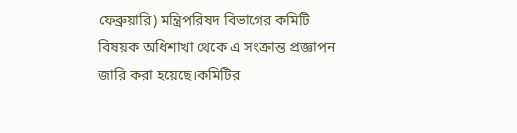ফেব্রুয়ারি) মন্ত্রিপরিষদ বিভাগের কমিটি বিষয়ক অধিশাখা থেকে এ সংক্রান্ত প্রজ্ঞাপন জারি করা হয়েছে।কমিটির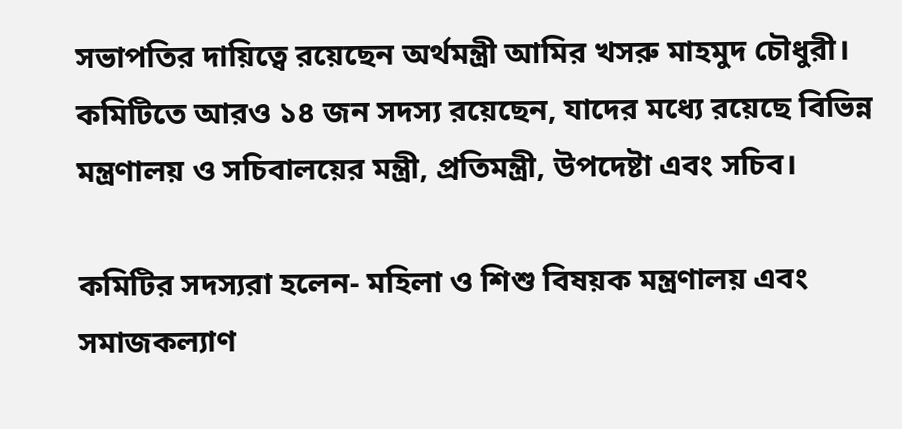সভাপতির দায়িত্বে রয়েছেন অর্থমন্ত্রী আমির খসরু মাহমুদ চৌধুরী। কমিটিতে আরও ১৪ জন সদস্য রয়েছেন, যাদের মধ্যে রয়েছে বিভিন্ন মন্ত্রণালয় ও সচিবালয়ের মন্ত্রী, প্রতিমন্ত্রী, উপদেষ্টা এবং সচিব।

কমিটির সদস্যরা হলেন- মহিলা ও শিশু বিষয়ক মন্ত্রণালয় এবং সমাজকল্যাণ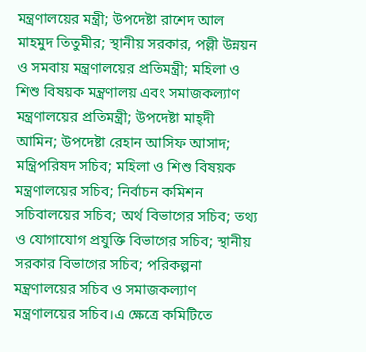মন্ত্রণালয়ের মন্ত্রী; উপদেষ্টা রাশেদ আল মাহমুদ তিতুমীর; স্থানীয় সরকার, পল্লী উন্নয়ন ও সমবায় মন্ত্রণালয়ের প্রতিমন্ত্রী; মহিলা ও শিশু বিষয়ক মন্ত্রণালয় এবং সমাজকল্যাণ মন্ত্রণালয়ের প্রতিমন্ত্রী; উপদেষ্টা মাহ্দী আমিন; উপদেষ্টা রেহান আসিফ আসাদ; মন্ত্রিপরিষদ সচিব; মহিলা ও শিশু বিষয়ক মন্ত্রণালয়ের সচিব; নির্বাচন কমিশন সচিবালয়ের সচিব; অর্থ বিভাগের সচিব; তথ্য ও যোগাযোগ প্রযুক্তি বিভাগের সচিব; স্থানীয় সরকার বিভাগের সচিব; পরিকল্পনা মন্ত্রণালয়ের সচিব ও সমাজকল্যাণ মন্ত্রণালয়ের সচিব।এ ক্ষেত্রে কমিটিতে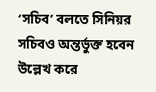‘সচিব’ বলতে সিনিয়র সচিবও অন্তর্ভুক্ত হবেন উল্লেখ করে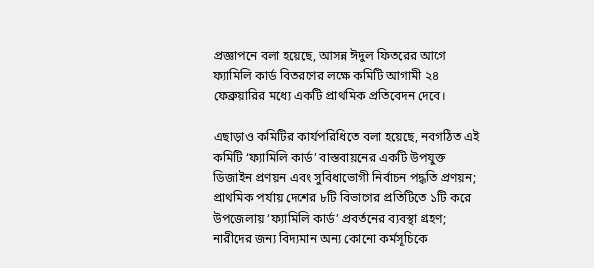প্রজ্ঞাপনে বলা হয়েছে, আসন্ন ঈদুল ফিতরের আগে ফ্যামিলি কার্ড বিতরণের লক্ষে কমিটি আগামী ২৪ ফেব্রুয়ারির মধ্যে একটি প্রাথমিক প্রতিবেদন দেবে।

এছাড়াও কমিটির কার্যপরিধিতে বলা হয়েছে, নবগঠিত এই কমিটি ‘ফ্যামিলি কার্ড’ বাস্তবায়নের একটি উপযুক্ত ডিজাইন প্রণয়ন এবং সুবিধাভোগী নির্বাচন পদ্ধতি প্রণয়ন; প্রাথমিক পর্যায় দেশের ৮টি বিভাগের প্রতিটিতে ১টি করে উপজেলায় ‘ফ্যামিলি কার্ড’ প্রবর্তনের ব্যবস্থা গ্রহণ; নারীদের জন্য বিদ্যমান অন্য কোনো কর্মসূচিকে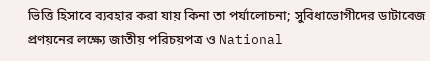ভিত্তি হিসাবে ব্যবহার করা যায় কিনা তা পর্যালোচনা; সুবিধাভোগীদের ডাটাবেজ প্রণয়নের লক্ষ্যে জাতীয় পরিচয়পত্র ও National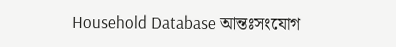Household Database আন্তঃসংযোগ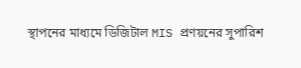স্থাপনের মাধ্যমে ডিজিটাল MIS প্রণয়নের সুপারিশ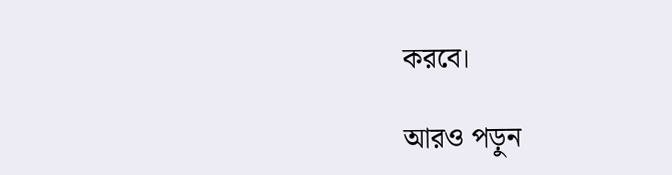করবে।

আরও পড়ুন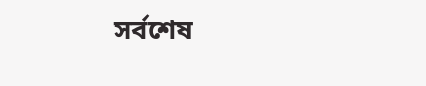সর্বশেষ